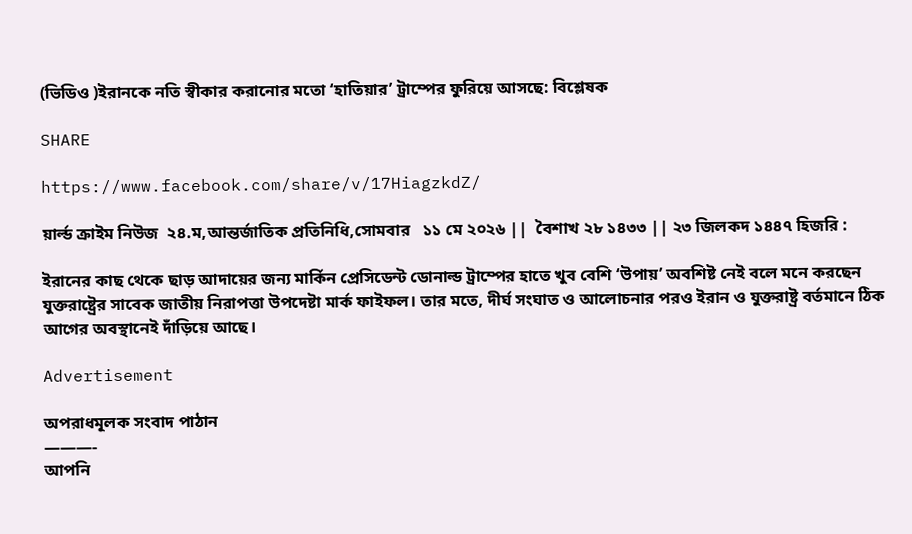(ভিডিও )ইরানকে নতি স্বীকার করানোর মতো ‘হাতিয়ার’ ট্রাম্পের ফুরিয়ে আসছে: বিশ্লেষক

SHARE

https://www.facebook.com/share/v/17HiagzkdZ/

য়ার্ল্ড ক্রাইম নিউজ  ২৪.ম,আন্তর্জাতিক প্রতিনিধি,সোমবার   ১১ মে ২০২৬ ||  বৈশাখ ২৮ ১৪৩৩ || ২৩ জিলকদ ১৪৪৭ হিজরি :

ইরানের কাছ থেকে ছাড় আদায়ের জন্য মার্কিন প্রেসিডেন্ট ডোনাল্ড ট্রাম্পের হাতে খুব বেশি ‘উপায়’ অবশিষ্ট নেই বলে মনে করছেন যুক্তরাষ্ট্রের সাবেক জাতীয় নিরাপত্তা উপদেষ্টা মার্ক ফাইফল। তার মতে, দীর্ঘ সংঘাত ও আলোচনার পরও ইরান ও যুক্তরাষ্ট্র বর্তমানে ঠিক আগের অবস্থানেই দাঁড়িয়ে আছে।

Advertisement

অপরাধমূলক সংবাদ পাঠান
———-
আপনি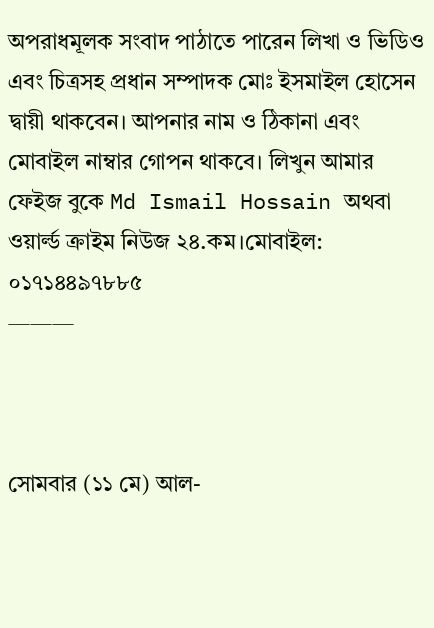অপরাধমূলক সংবাদ পাঠাতে পারেন লিখা ও ভিডিও এবং চিত্রসহ প্রধান সম্পাদক মোঃ ইসমাইল হোসেন দ্বায়ী থাকবেন। আপনার নাম ও ঠিকানা এবং মোবাইল নাম্বার গোপন থাকবে। লিখুন আমার ফেইজ বুকে Md Ismail Hossain অথবা ওয়ার্ল্ড ক্রাইম নিউজ ২৪.কম।মোবাইল: ০১৭১৪৪৯৭৮৮৫
———



সোমবার (১১ মে) আল-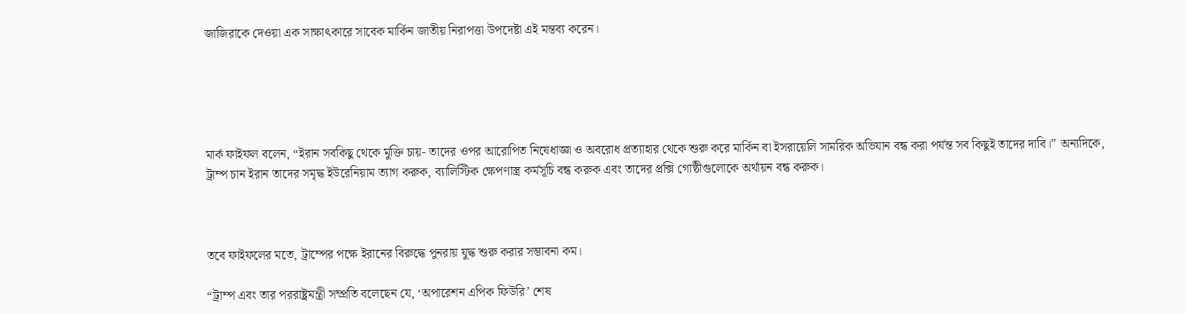জাজিরাকে দেওয়া এক সাক্ষাৎকারে সাবেক মার্কিন জাতীয় নিরাপত্তা উপদেষ্টা এই মন্তব্য করেন।





মার্ক ফাইফল বলেন, “ইরান সবকিছু থেকে মুক্তি চায়- তাদের ওপর আরোপিত নিষেধাজ্ঞা ও অবরোধ প্রত্যাহার থেকে শুরু করে মার্কিন বা ইসরায়েলি সামরিক অভিযান বন্ধ করা পর্যন্ত সব কিছুই তাদের দাবি।” অন্যদিকে, ট্রাম্প চান ইরান তাদের সমৃদ্ধ ইউরেনিয়াম ত্যাগ করুক, ব্যালিস্টিক ক্ষেপণাস্ত্র কর্মসূচি বন্ধ করুক এবং তাদের প্রক্সি গোষ্ঠীগুলোকে অর্থায়ন বন্ধ করুক।



তবে ফাইফলের মতে, ট্রাম্পের পক্ষে ইরানের বিরুদ্ধে পুনরায় যুদ্ধ শুরু করার সম্ভাবনা কম।

“ট্রাম্প এবং তার পররাষ্ট্রমন্ত্রী সম্প্রতি বলেছেন যে, ‘অপারেশন এপিক ফিউরি’ শেষ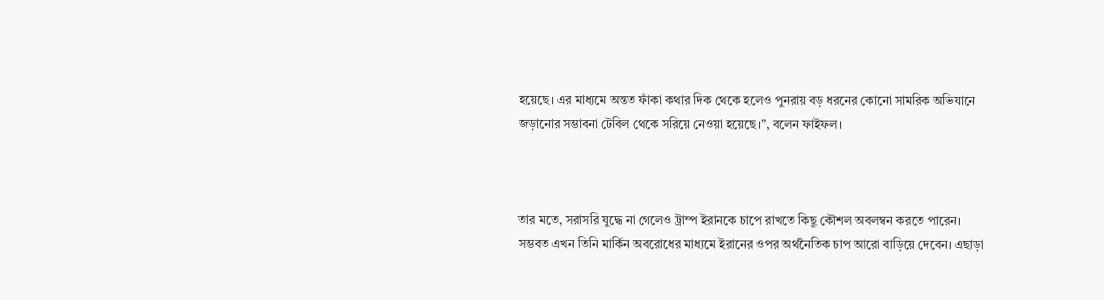হয়েছে। এর মাধ্যমে অন্তত ফাঁকা কথার দিক থেকে হলেও পুনরায় বড় ধরনের কোনো সামরিক অভিযানে জড়ানোর সম্ভাবনা টেবিল থেকে সরিয়ে নেওয়া হয়েছে।”, বলেন ফাইফল।



তার মতে, সরাসরি যুদ্ধে না গেলেও ট্রাম্প ইরানকে চাপে রাখতে কিছু কৌশল অবলম্বন করতে পারেন। সম্ভবত এখন তিনি মার্কিন অবরোধের মাধ্যমে ইরানের ওপর অর্থনৈতিক চাপ আরো বাড়িয়ে দেবেন। এছাড়া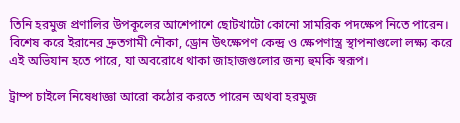তিনি হরমুজ প্রণালির উপকূলের আশেপাশে ছোটখাটো কোনো সামরিক পদক্ষেপ নিতে পারেন। বিশেষ করে ইরানের দ্রুতগামী নৌকা, ড্রোন উৎক্ষেপণ কেন্দ্র ও ক্ষেপণাস্ত্র স্থাপনাগুলো লক্ষ্য করে এই অভিযান হতে পারে, যা অবরোধে থাকা জাহাজগুলোর জন্য হুমকি স্বরূপ।

ট্রাম্প চাইলে নিষেধাজ্ঞা আরো কঠোর করতে পারেন অথবা হরমুজ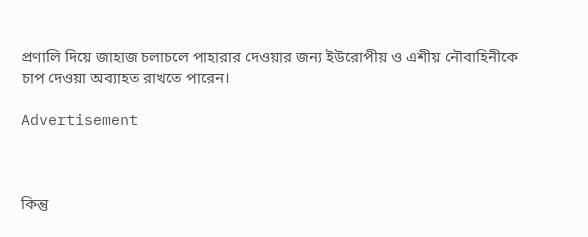প্রণালি দিয়ে জাহাজ চলাচলে পাহারার দেওয়ার জন্য ইউরোপীয় ও এশীয় নৌবাহিনীকে চাপ দেওয়া অব্যাহত রাখতে পারেন।

Advertisement



কিন্তু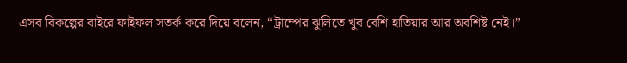এসব বিকল্পের বাইরে ফাইফল সতর্ক করে দিয়ে বলেন, “ট্রাম্পের ঝুলিতে খুব বেশি হাতিয়ার আর অবশিষ্ট নেই।”